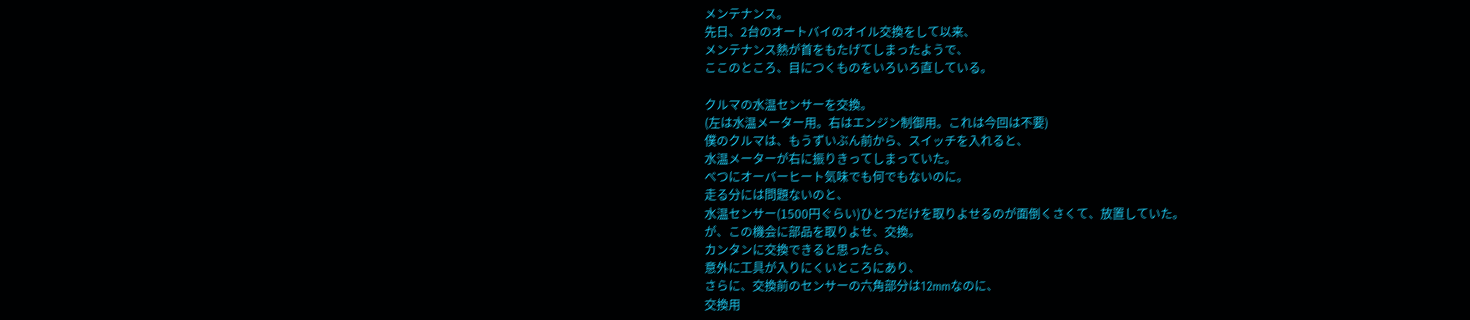メンテナンス。
先日、2台のオートバイのオイル交換をして以来、
メンテナンス熱が首をもたげてしまったようで、
ここのところ、目につくものをいろいろ直している。

クルマの水温センサーを交換。
(左は水温メーター用。右はエンジン制御用。これは今回は不要)
僕のクルマは、もうずいぶん前から、スイッチを入れると、
水温メーターが右に振りきってしまっていた。
べつにオーバーヒート気味でも何でもないのに。
走る分には問題ないのと、
水温センサー(1500円ぐらい)ひとつだけを取りよせるのが面倒くさくて、放置していた。
が、この機会に部品を取りよせ、交換。
カンタンに交換できると思ったら、
意外に工具が入りにくいところにあり、
さらに、交換前のセンサーの六角部分は12mmなのに、
交換用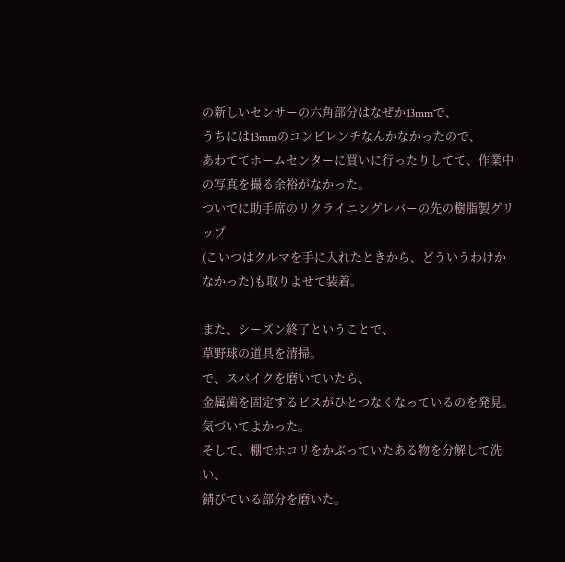の新しいセンサーの六角部分はなぜか13mmで、
うちには13mmのコンビレンチなんかなかったので、
あわててホームセンターに買いに行ったりしてて、作業中の写真を撮る余裕がなかった。
ついでに助手席のリクライニングレバーの先の樹脂製グリップ
(こいつはクルマを手に入れたときから、どういうわけかなかった)も取りよせて装着。

また、シーズン終了ということで、
草野球の道具を清掃。
で、スパイクを磨いていたら、
金属歯を固定するビスがひとつなくなっているのを発見。
気づいてよかった。
そして、棚でホコリをかぶっていたある物を分解して洗い、
錆びている部分を磨いた。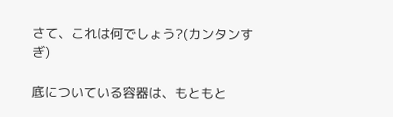さて、これは何でしょう?(カンタンすぎ)

底についている容器は、もともと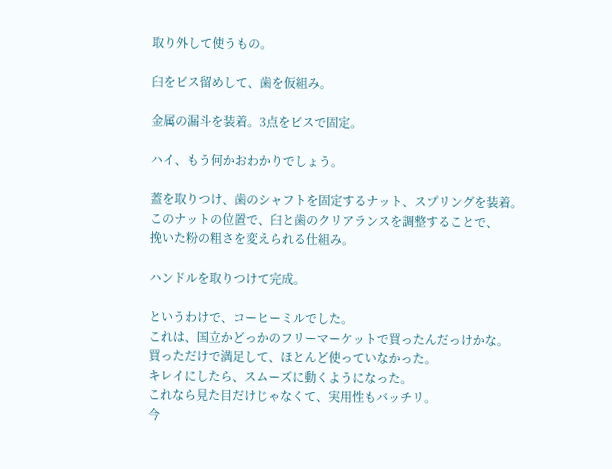取り外して使うもの。

臼をビス留めして、歯を仮組み。

金属の漏斗を装着。3点をビスで固定。

ハイ、もう何かおわかりでしょう。

蓋を取りつけ、歯のシャフトを固定するナット、スプリングを装着。
このナットの位置で、臼と歯のクリアランスを調整することで、
挽いた粉の粗さを変えられる仕組み。

ハンドルを取りつけて完成。

というわけで、コーヒーミルでした。
これは、国立かどっかのフリーマーケットで買ったんだっけかな。
買っただけで満足して、ほとんど使っていなかった。
キレイにしたら、スムーズに動くようになった。
これなら見た目だけじゃなくて、実用性もバッチリ。
今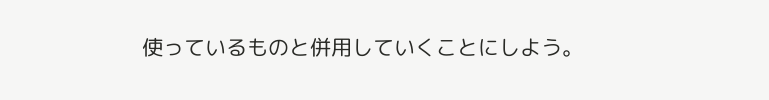使っているものと併用していくことにしよう。